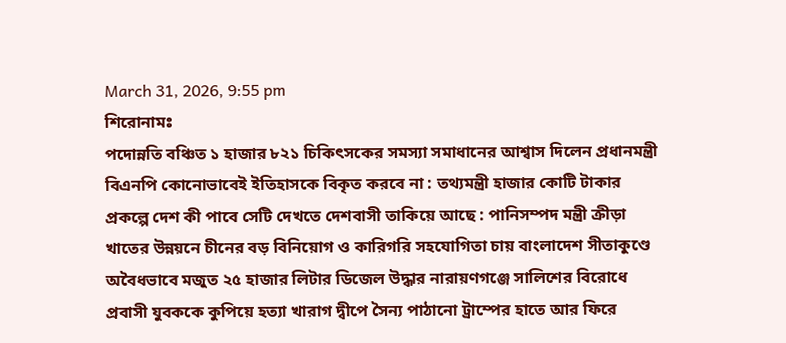March 31, 2026, 9:55 pm
শিরোনামঃ
পদোন্নতি বঞ্চিত ১ হাজার ৮২১ চিকিৎসকের সমস্যা সমাধানের আশ্বাস দিলেন প্রধানমন্ত্রী বিএনপি কোনোভাবেই ইতিহাসকে বিকৃত করবে না : তথ্যমন্ত্রী হাজার কোটি টাকার প্রকল্পে দেশ কী পাবে সেটি দেখতে দেশবাসী তাকিয়ে আছে : পানিসম্পদ মন্ত্রী ক্রীড়া খাতের উন্নয়নে চীনের বড় বিনিয়োগ ও কারিগরি সহযোগিতা চায় বাংলাদেশ সীতাকুণ্ডে অবৈধভাবে মজুত ২৫ হাজার লিটার ডিজেল উদ্ধার নারায়ণগঞ্জে সালিশের বিরোধে প্রবাসী যুবককে কুপিয়ে হত্যা খারাগ দ্বীপে সৈন্য পাঠানো ট্রাম্পের হাতে আর ফিরে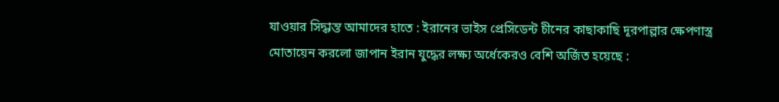যাওয়ার সিদ্ধান্ত আমাদের হাতে : ইরানের ভাইস প্রেসিডেন্ট চীনের কাছাকাছি দূরপাল্লার ক্ষেপণাস্ত্র মোতায়েন করলো জাপান ইরান যুদ্ধের লক্ষ্য অর্ধেকেরও বেশি অর্জিত হয়েছে :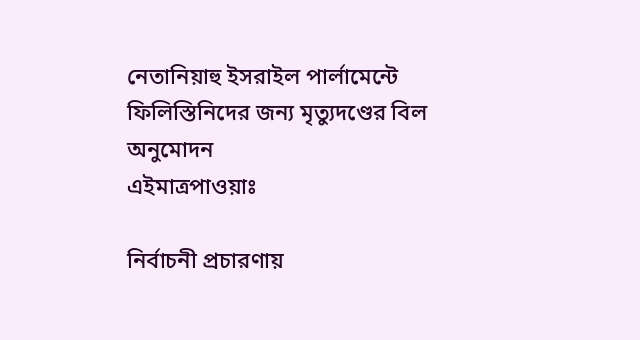নেতানিয়াহু ইসরাইল পার্লামেন্টে ফিলিস্তিনিদের জন্য মৃত্যুদণ্ডের বিল অনুমোদন
এইমাত্রপাওয়াঃ

নির্বাচনী প্রচারণায়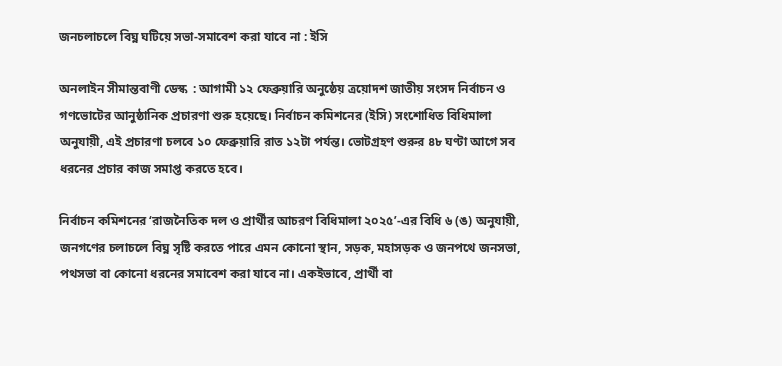জনচলাচলে বিঘ্ন ঘটিয়ে সভা-সমাবেশ করা যাবে না : ইসি

অনলাইন সীমান্তবাণী ডেস্ক  : আগামী ১২ ফেব্রুয়ারি অনুষ্ঠেয় ত্রয়োদশ জাতীয় সংসদ নির্বাচন ও গণভোটের আনুষ্ঠানিক প্রচারণা শুরু হয়েছে। নির্বাচন কমিশনের (ইসি) সংশোধিত বিধিমালা অনুযায়ী, এই প্রচারণা চলবে ১০ ফেব্রুয়ারি রাত ১২টা পর্যন্ত। ভোটগ্রহণ শুরুর ৪৮ ঘণ্টা আগে সব ধরনের প্রচার কাজ সমাপ্ত করতে হবে।

নির্বাচন কমিশনের ‘রাজনৈতিক দল ও প্রার্থীর আচরণ বিধিমালা ২০২৫’-এর বিধি ৬ (ঙ) অনুযায়ী, জনগণের চলাচলে বিঘ্ন সৃষ্টি করতে পারে এমন কোনো স্থান, সড়ক, মহাসড়ক ও জনপথে জনসভা, পথসভা বা কোনো ধরনের সমাবেশ করা যাবে না। একইভাবে, প্রার্থী বা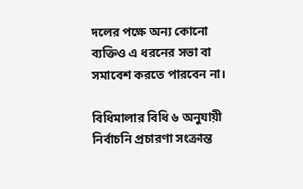দলের পক্ষে অন্য কোনো ব্যক্তিও এ ধরনের সভা বা সমাবেশ করতে পারবেন না।

বিধিমালার বিধি ৬ অনুযায়ী নির্বাচনি প্রচারণা সংক্রান্ত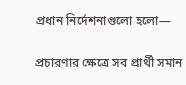প্রধান নির্দেশনাগুলো হলো—

প্রচারণার ক্ষেত্রে সব প্রার্থী সমান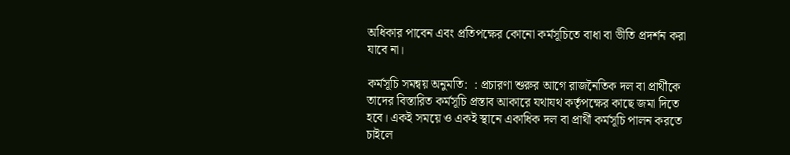অধিকার পাবেন এবং প্রতিপক্ষের কোনো কর্মসূচিতে বাধা বা ভীতি প্রদর্শন করা যাবে না।

কর্মসূচি সমন্বয় অনুমতি:  : প্রচারণা শুরুর আগে রাজনৈতিক দল বা প্রার্থীকে তাদের বিস্তারিত কর্মসূচি প্রস্তাব আকারে যথাযথ কর্তৃপক্ষের কাছে জমা দিতে হবে। একই সময়ে ও একই স্থানে একাধিক দল বা প্রার্থী কর্মসূচি পালন করতে চাইলে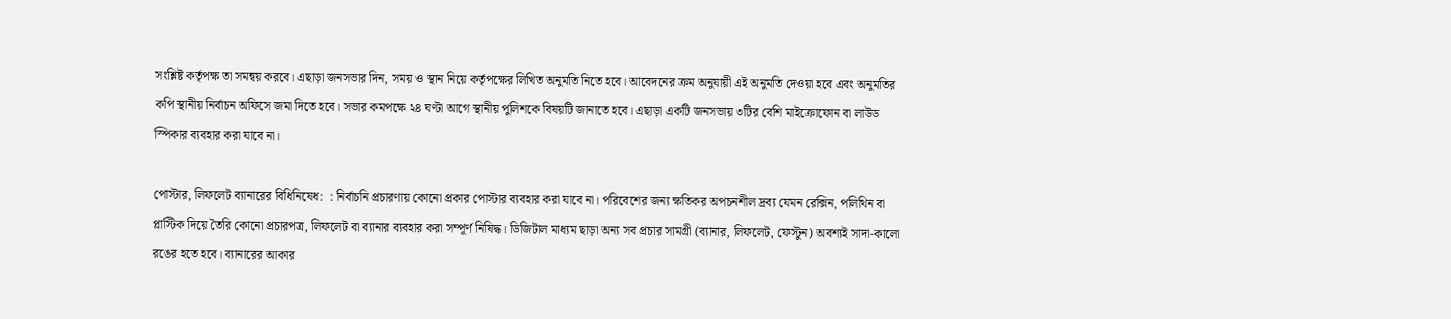সংশ্লিষ্ট কর্তৃপক্ষ তা সমন্বয় করবে। এছাড়া জনসভার দিন, সময় ও স্থান নিয়ে কর্তৃপক্ষের লিখিত অনুমতি নিতে হবে। আবেদনের ক্রম অনুযায়ী এই অনুমতি দেওয়া হবে এবং অনুমতির কপি স্থানীয় নির্বাচন অফিসে জমা দিতে হবে। সভার কমপক্ষে ২৪ ঘণ্টা আগে স্থানীয় পুলিশকে বিষয়টি জানাতে হবে। এছাড়া একটি জনসভায় ৩টির বেশি মাইক্রোফোন বা লাউড স্পিকার ব্যবহার করা যাবে না।

পোস্টার, লিফলেট ব্যানারের বিধিনিষেধ:  : নির্বাচনি প্রচারণায় কোনো প্রকার পোস্টার ব্যবহার করা যাবে না। পরিবেশের জন্য ক্ষতিকর অপচনশীল দ্রব্য যেমন রেক্সিন, পলিথিন বা প্লাস্টিক দিয়ে তৈরি কোনো প্রচারপত্র, লিফলেট বা ব্যানার ব্যবহার করা সম্পূর্ণ নিষিদ্ধ। ডিজিটাল মাধ্যম ছাড়া অন্য সব প্রচার সামগ্রী (ব্যানার, লিফলেট, ফেস্টুন) অবশ্যই সাদা-কালো রঙের হতে হবে। ব্যানারের আকার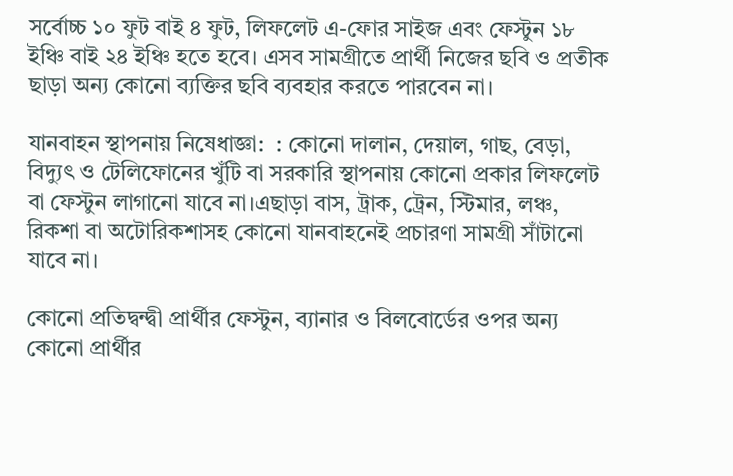সর্বোচ্চ ১০ ফুট বাই ৪ ফুট, লিফলেট এ-ফোর সাইজ এবং ফেস্টুন ১৮ ইঞ্চি বাই ২৪ ইঞ্চি হতে হবে। এসব সামগ্রীতে প্রার্থী নিজের ছবি ও প্রতীক ছাড়া অন্য কোনো ব্যক্তির ছবি ব্যবহার করতে পারবেন না।

যানবাহন স্থাপনায় নিষেধাজ্ঞা:  : কোনো দালান, দেয়াল, গাছ, বেড়া, বিদ্যুৎ ও টেলিফোনের খুঁটি বা সরকারি স্থাপনায় কোনো প্রকার লিফলেট বা ফেস্টুন লাগানো যাবে না।এছাড়া বাস, ট্রাক, ট্রেন, স্টিমার, লঞ্চ, রিকশা বা অটোরিকশাসহ কোনো যানবাহনেই প্রচারণা সামগ্রী সাঁটানো যাবে না।

কোনো প্রতিদ্বন্দ্বী প্রার্থীর ফেস্টুন, ব্যানার ও বিলবোর্ডের ওপর অন্য কোনো প্রার্থীর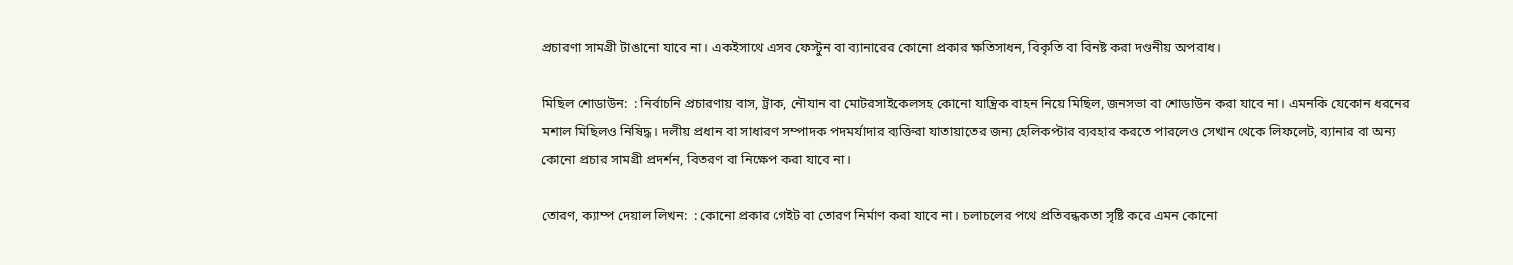প্রচারণা সামগ্রী টাঙানো যাবে না। একইসাথে এসব ফেস্টুন বা ব্যানারের কোনো প্রকার ক্ষতিসাধন, বিকৃতি বা বিনষ্ট করা দণ্ডনীয় অপরাধ।

মিছিল শোডাউন:  : নির্বাচনি প্রচারণায় বাস, ট্রাক, নৌযান বা মোটরসাইকেলসহ কোনো যান্ত্রিক বাহন নিয়ে মিছিল, জনসভা বা শোডাউন করা যাবে না। এমনকি যেকোন ধরনের মশাল মিছিলও নিষিদ্ধ। দলীয় প্রধান বা সাধারণ সম্পাদক পদমর্যাদার ব্যক্তিরা যাতায়াতের জন্য হেলিকপ্টার ব্যবহার করতে পারলেও সেখান থেকে লিফলেট, ব্যানার বা অন্য কোনো প্রচার সামগ্রী প্রদর্শন, বিতরণ বা নিক্ষেপ করা যাবে না।

তোরণ, ক্যাম্প দেয়াল লিখন:  : কোনো প্রকার গেইট বা তোরণ নির্মাণ করা যাবে না। চলাচলের পথে প্রতিবন্ধকতা সৃষ্টি করে এমন কোনো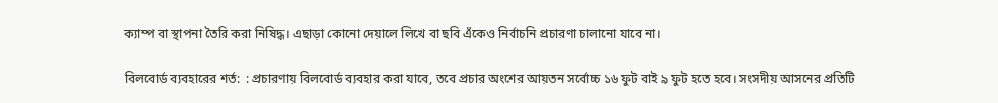ক্যাম্প বা স্থাপনা তৈরি করা নিষিদ্ধ। এছাড়া কোনো দেয়ালে লিখে বা ছবি এঁকেও নির্বাচনি প্রচারণা চালানো যাবে না।

বিলবোর্ড ব্যবহারের শর্ত:  : প্রচারণায় বিলবোর্ড ব্যবহার করা যাবে, তবে প্রচার অংশের আয়তন সর্বোচ্চ ১৬ ফুট বাই ৯ ফুট হতে হবে। সংসদীয় আসনের প্রতিটি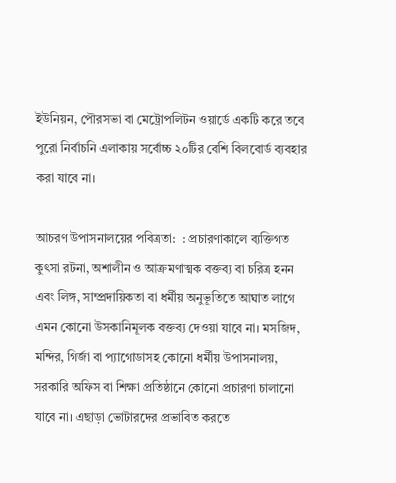ইউনিয়ন, পৌরসভা বা মেট্রোপলিটন ওয়ার্ডে একটি করে তবে পুরো নির্বাচনি এলাকায় সর্বোচ্চ ২০টির বেশি বিলবোর্ড ব্যবহার করা যাবে না।

আচরণ উপাসনালয়ের পবিত্রতা:  : প্রচারণাকালে ব্যক্তিগত কুৎসা রটনা, অশালীন ও আক্রমণাত্মক বক্তব্য বা চরিত্র হনন এবং লিঙ্গ, সাম্প্রদায়িকতা বা ধর্মীয় অনুভূতিতে আঘাত লাগে এমন কোনো উসকানিমূলক বক্তব্য দেওয়া যাবে না। মসজিদ, মন্দির, গির্জা বা প্যাগোডাসহ কোনো ধর্মীয় উপাসনালয়, সরকারি অফিস বা শিক্ষা প্রতিষ্ঠানে কোনো প্রচারণা চালানো যাবে না। এছাড়া ভোটারদের প্রভাবিত করতে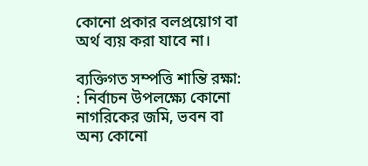কোনো প্রকার বলপ্রয়োগ বা অর্থ ব্যয় করা যাবে না।

ব্যক্তিগত সম্পত্তি শান্তি রক্ষা:  : নির্বাচন উপলক্ষ্যে কোনো নাগরিকের জমি, ভবন বা অন্য কোনো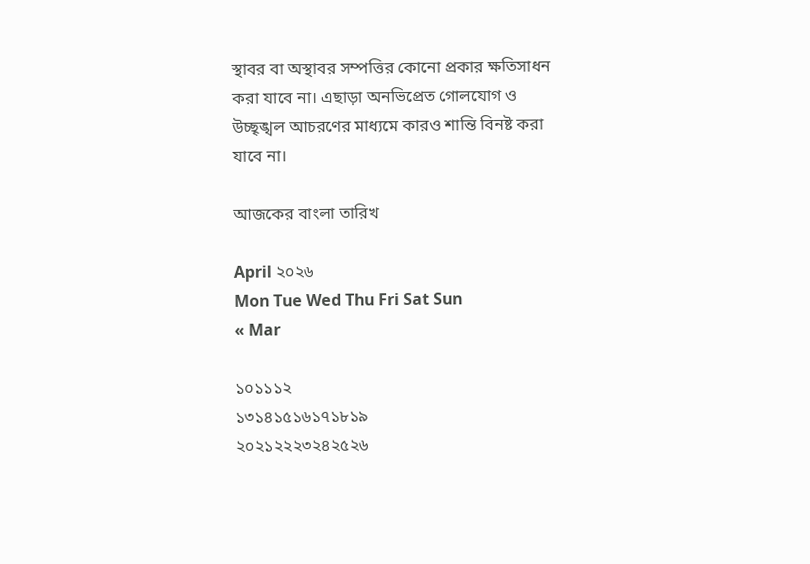স্থাবর বা অস্থাবর সম্পত্তির কোনো প্রকার ক্ষতিসাধন করা যাবে না। এছাড়া অনভিপ্রেত গোলযোগ ও উচ্ছৃঙ্খল আচরণের মাধ্যমে কারও শান্তি বিনষ্ট করা যাবে না।

আজকের বাংলা তারিখ

April ২০২৬
Mon Tue Wed Thu Fri Sat Sun
« Mar

১০১১১২
১৩১৪১৫১৬১৭১৮১৯
২০২১২২২৩২৪২৫২৬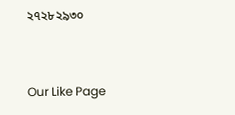২৭২৮২৯৩০


Our Like Page